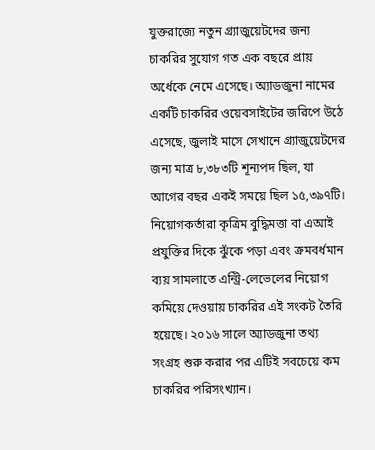যুক্তরাজ্যে নতুন গ্র্যাজুয়েটদের জন্য চাকরির সুযোগ গত এক বছরে প্রায় অর্ধেকে নেমে এসেছে। অ্যাডজুনা নামের একটি চাকরির ওয়েবসাইটের জরিপে উঠে এসেছে, জুলাই মাসে সেখানে গ্র্যাজুয়েটদের জন্য মাত্র ৮,৩৮৩টি শূন্যপদ ছিল, যা আগের বছর একই সময়ে ছিল ১৫,৩৯৭টি। নিয়োগকর্তারা কৃত্রিম বুদ্ধিমত্তা বা এআই প্রযুক্তির দিকে ঝুঁকে পড়া এবং ক্রমবর্ধমান ব্যয় সামলাতে এন্ট্রি-লেভেলের নিয়োগ কমিয়ে দেওয়ায় চাকরির এই সংকট তৈরি হয়েছে। ২০১৬ সালে অ্যাডজুনা তথ্য সংগ্রহ শুরু করার পর এটিই সবচেয়ে কম চাকরির পরিসংখ্যান।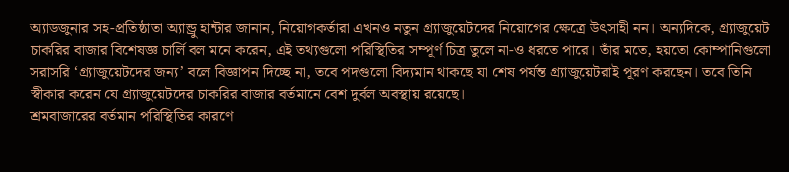অ্যাডজুনার সহ-প্রতিষ্ঠাতা অ্যান্ড্রু হান্টার জানান, নিয়োগকর্তারা এখনও নতুন গ্র্যাজুয়েটদের নিয়োগের ক্ষেত্রে উৎসাহী নন। অন্যদিকে, গ্র্যাজুয়েট চাকরির বাজার বিশেষজ্ঞ চার্লি বল মনে করেন, এই তথ্যগুলো পরিস্থিতির সম্পূর্ণ চিত্র তুলে না-ও ধরতে পারে। তাঁর মতে, হয়তো কোম্পানিগুলো সরাসরি ‘গ্র্যাজুয়েটদের জন্য’ বলে বিজ্ঞাপন দিচ্ছে না, তবে পদগুলো বিদ্যমান থাকছে যা শেষ পর্যন্ত গ্র্যাজুয়েটরাই পূরণ করছেন। তবে তিনি স্বীকার করেন যে গ্র্যাজুয়েটদের চাকরির বাজার বর্তমানে বেশ দুর্বল অবস্থায় রয়েছে।
শ্রমবাজারের বর্তমান পরিস্থিতির কারণে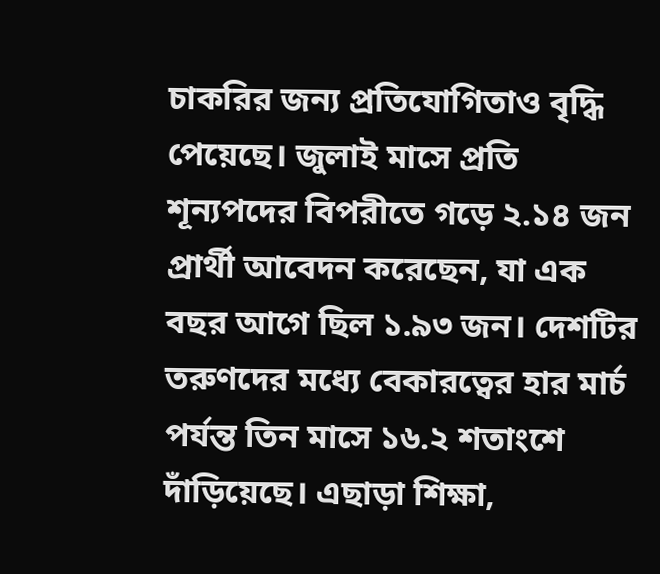চাকরির জন্য প্রতিযোগিতাও বৃদ্ধি পেয়েছে। জুলাই মাসে প্রতি শূন্যপদের বিপরীতে গড়ে ২.১৪ জন প্রার্থী আবেদন করেছেন, যা এক বছর আগে ছিল ১.৯৩ জন। দেশটির তরুণদের মধ্যে বেকারত্বের হার মার্চ পর্যন্ত তিন মাসে ১৬.২ শতাংশে দাঁড়িয়েছে। এছাড়া শিক্ষা,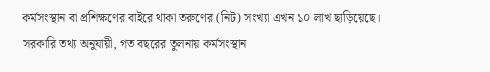কর্মসংস্থান বা প্রশিক্ষণের বাইরে থাকা তরুণের (নিট) সংখ্যা এখন ১০ লাখ ছাড়িয়েছে।
সরকারি তথ্য অনুযায়ী, গত বছরের তুলনায় কর্মসংস্থান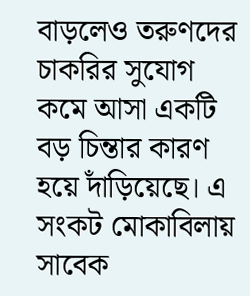বাড়লেও তরুণদের চাকরির সুযোগ কমে আসা একটি বড় চিন্তার কারণ হয়ে দাঁড়িয়েছে। এ সংকট মোকাবিলায় সাবেক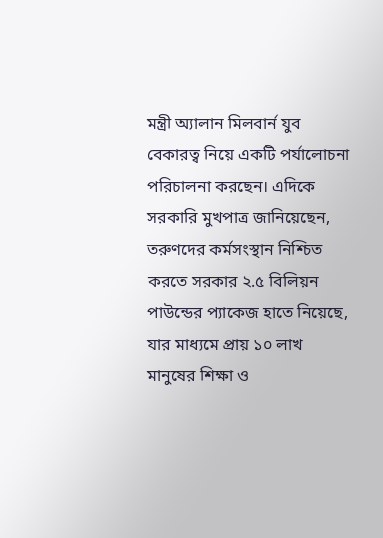মন্ত্রী অ্যালান মিলবার্ন যুব বেকারত্ব নিয়ে একটি পর্যালোচনা পরিচালনা করছেন। এদিকে সরকারি মুখপাত্র জানিয়েছেন, তরুণদের কর্মসংস্থান নিশ্চিত করতে সরকার ২.৫ বিলিয়ন পাউন্ডের প্যাকেজ হাতে নিয়েছে, যার মাধ্যমে প্রায় ১০ লাখ মানুষের শিক্ষা ও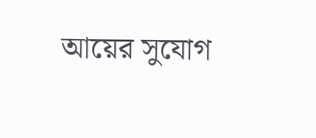আয়ের সুযোগ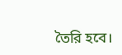তৈরি হবে।